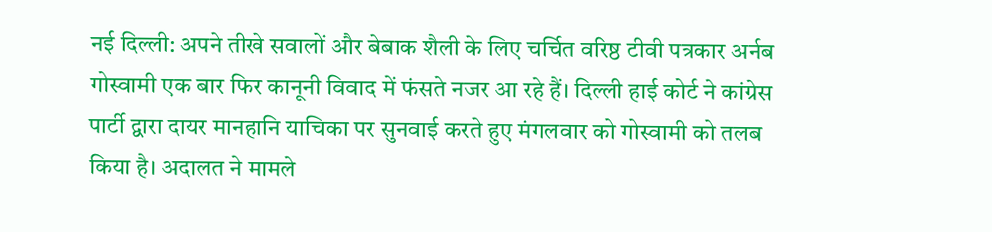नई दिल्ली: अपने तीखे सवालों और बेबाक शैली के लिए चर्चित वरिष्ठ टीवी पत्रकार अर्नब गोस्वामी एक बार फिर कानूनी विवाद में फंसते नजर आ रहे हैं। दिल्ली हाई कोर्ट ने कांग्रेस पार्टी द्वारा दायर मानहानि याचिका पर सुनवाई करते हुए मंगलवार को गोस्वामी को तलब किया है। अदालत ने मामले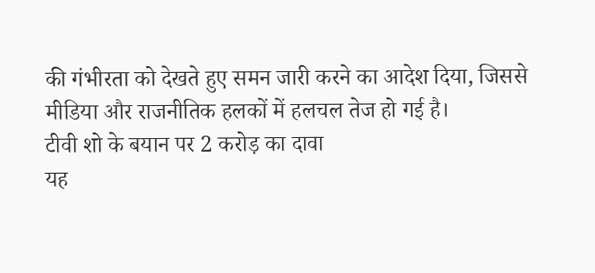की गंभीरता को देखते हुए समन जारी करने का आदेश दिया, जिससे मीडिया और राजनीतिक हलकों में हलचल तेज हो गई है।
टीवी शो के बयान पर 2 करोड़ का दावा
यह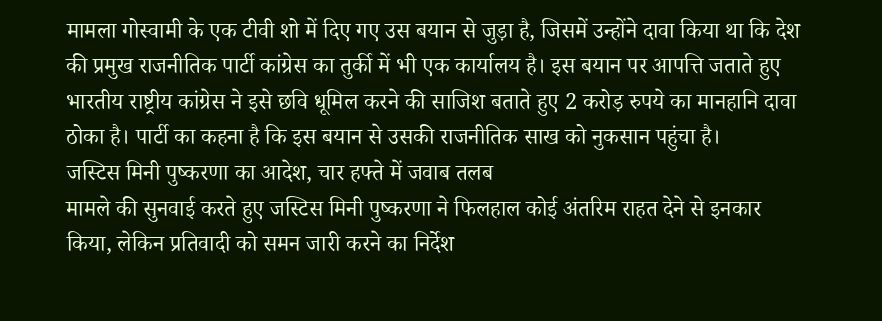मामला गोस्वामी के एक टीवी शो में दिए गए उस बयान से जुड़ा है, जिसमें उन्होंने दावा किया था कि देश की प्रमुख राजनीतिक पार्टी कांग्रेस का तुर्की में भी एक कार्यालय है। इस बयान पर आपत्ति जताते हुए भारतीय राष्ट्रीय कांग्रेस ने इसे छवि धूमिल करने की साजिश बताते हुए 2 करोड़ रुपये का मानहानि दावा ठोका है। पार्टी का कहना है कि इस बयान से उसकी राजनीतिक साख को नुकसान पहुंचा है।
जस्टिस मिनी पुष्करणा का आदेश, चार हफ्ते में जवाब तलब
मामले की सुनवाई करते हुए जस्टिस मिनी पुष्करणा ने फिलहाल कोई अंतरिम राहत देने से इनकार किया, लेकिन प्रतिवादी को समन जारी करने का निर्देश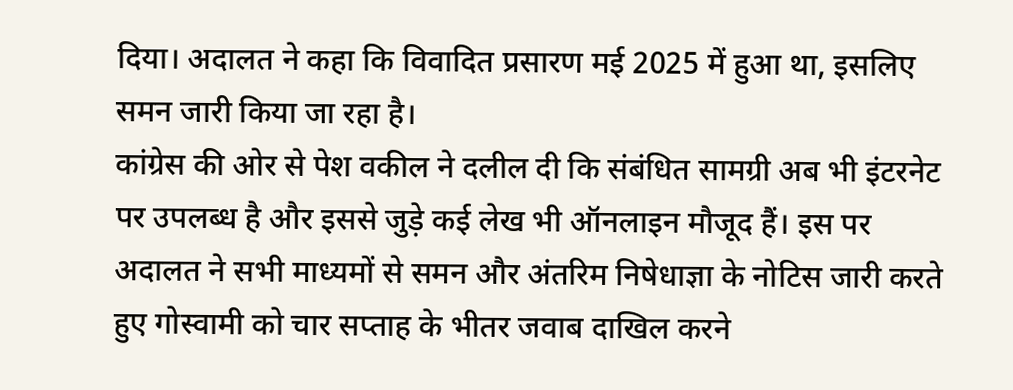दिया। अदालत ने कहा कि विवादित प्रसारण मई 2025 में हुआ था, इसलिए समन जारी किया जा रहा है।
कांग्रेस की ओर से पेश वकील ने दलील दी कि संबंधित सामग्री अब भी इंटरनेट पर उपलब्ध है और इससे जुड़े कई लेख भी ऑनलाइन मौजूद हैं। इस पर अदालत ने सभी माध्यमों से समन और अंतरिम निषेधाज्ञा के नोटिस जारी करते हुए गोस्वामी को चार सप्ताह के भीतर जवाब दाखिल करने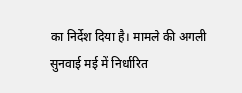का निर्देश दिया है। मामले की अगली सुनवाई मई में निर्धारित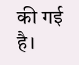की गई है।